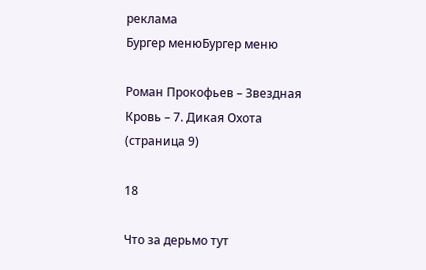реклама
Бургер менюБургер меню

Роман Прокофьев – Звездная Кровь – 7. Дикая Охота (страница 9)

18

Что за дерьмо тут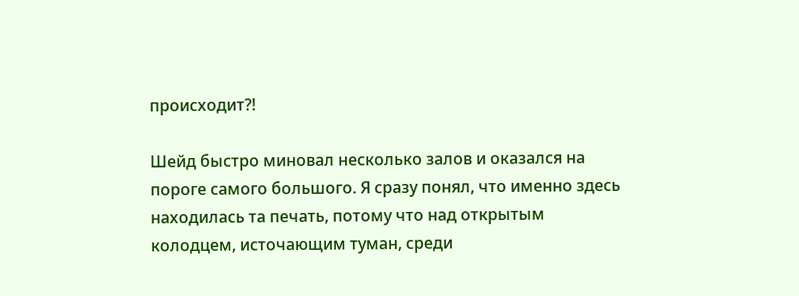происходит?!

Шейд быстро миновал несколько залов и оказался на пороге самого большого. Я сразу понял, что именно здесь находилась та печать, потому что над открытым колодцем, источающим туман, среди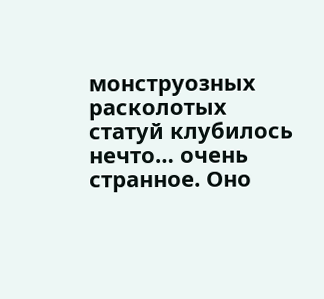монструозных расколотых статуй клубилось нечто… очень странное. Оно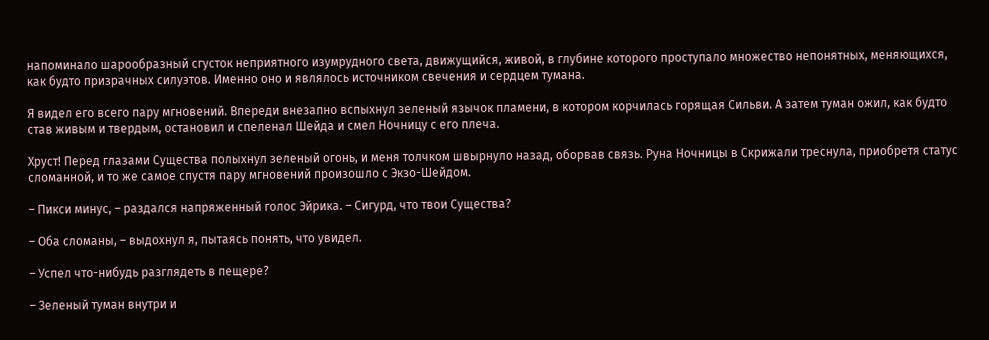напоминало шарообразный сгусток неприятного изумрудного света, движущийся, живой, в глубине которого проступало множество непонятных, меняющихся, как будто призрачных силуэтов. Именно оно и являлось источником свечения и сердцем тумана.

Я видел его всего пару мгновений. Впереди внезапно вспыхнул зеленый язычок пламени, в котором корчилась горящая Сильви. А затем туман ожил, как будто став живым и твердым, остановил и спеленал Шейда и смел Ночницу с его плеча.

Хруст! Перед глазами Существа полыхнул зеленый огонь, и меня толчком швырнуло назад, оборвав связь. Руна Ночницы в Скрижали треснула, приобретя статус сломанной, и то же самое спустя пару мгновений произошло с Экзо-Шейдом.

– Пикси минус, – раздался напряженный голос Эйрика. – Сигурд, что твои Существа?

– Оба сломаны, – выдохнул я, пытаясь понять, что увидел.

– Успел что-нибудь разглядеть в пещере?

– Зеленый туман внутри и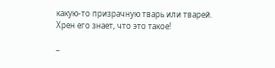какую-то призрачную тварь или тварей. Хрен его знает, что это такое!

–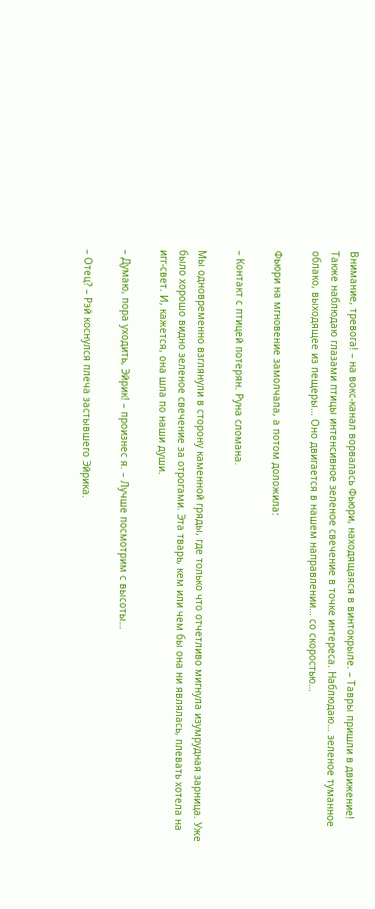Внимание, тревога! – на вокс-канал ворвалась Фьюри, находящаяся в винтокрыле. – Тавры пришли в движение! Также наблюдаю глазами птицы интенсивное зеленое свечение в точке интереса. Наблюдаю… зеленое туманное облако, выходящее из пещеры… Оно двигается в нашем направлении… со скоростью…

Фьюри на мгновение замолчала, а потом доложила:

– Контакт с птицей потерян. Руна сломана.

Мы одновременно взглянули в сторону каменной гряды, где только что отчетливо мигнула изумрудная зарница. Уже было хорошо видно зеленое свечение за отрогами. Эта тварь, кем или чем бы она ни являлась, плевать хотела на игг-свет. И, кажется, она шла по наши души.

– Думаю, пора уходить, Эйрик! – произнес я. – Лучше посмотрим с высоты…

– Отец? – Рэй коснулся плеча застывшего Эйрика.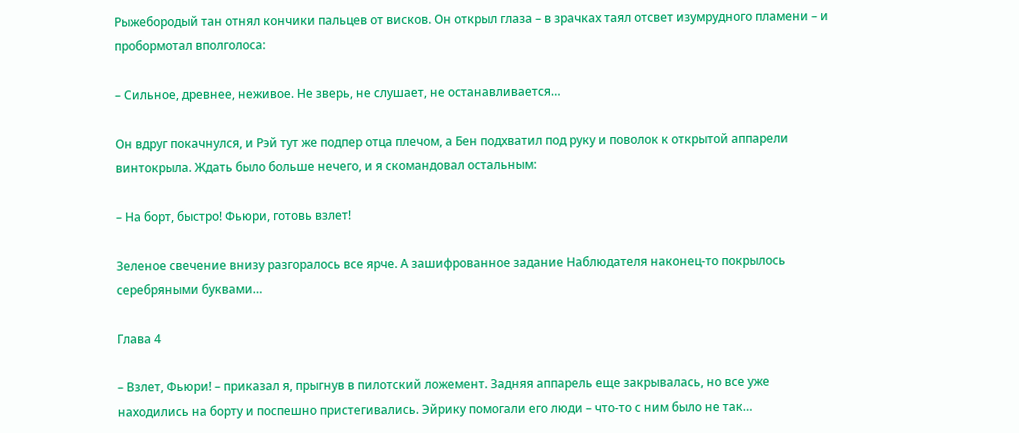Рыжебородый тан отнял кончики пальцев от висков. Он открыл глаза – в зрачках таял отсвет изумрудного пламени – и пробормотал вполголоса:

– Сильное, древнее, неживое. Не зверь, не слушает, не останавливается…

Он вдруг покачнулся, и Рэй тут же подпер отца плечом, а Бен подхватил под руку и поволок к открытой аппарели винтокрыла. Ждать было больше нечего, и я скомандовал остальным:

– На борт, быстро! Фьюри, готовь взлет!

Зеленое свечение внизу разгоралось все ярче. А зашифрованное задание Наблюдателя наконец-то покрылось серебряными буквами…

Глава 4

– Взлет, Фьюри! – приказал я, прыгнув в пилотский ложемент. Задняя аппарель еще закрывалась, но все уже находились на борту и поспешно пристегивались. Эйрику помогали его люди – что-то с ним было не так…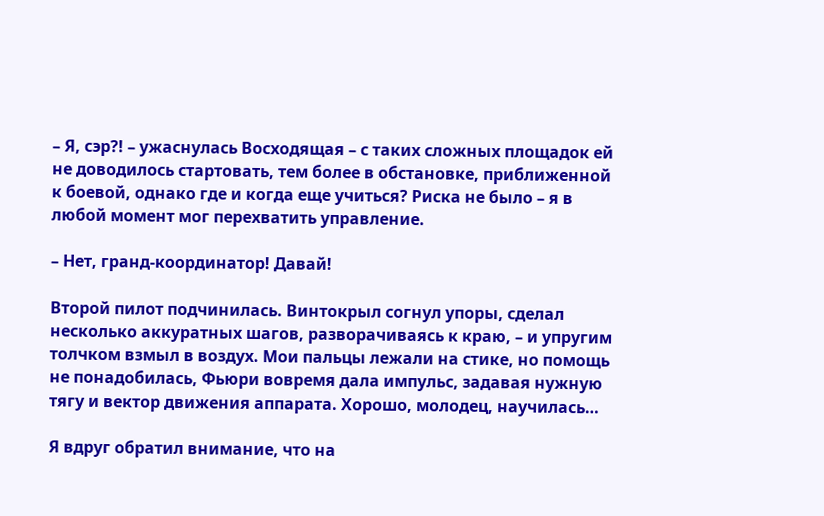– Я, сэр?! – ужаснулась Восходящая – с таких сложных площадок ей не доводилось стартовать, тем более в обстановке, приближенной к боевой, однако где и когда еще учиться? Риска не было – я в любой момент мог перехватить управление.

– Нет, гранд-координатор! Давай!

Второй пилот подчинилась. Винтокрыл согнул упоры, сделал несколько аккуратных шагов, разворачиваясь к краю, – и упругим толчком взмыл в воздух. Мои пальцы лежали на стике, но помощь не понадобилась, Фьюри вовремя дала импульс, задавая нужную тягу и вектор движения аппарата. Хорошо, молодец, научилась…

Я вдруг обратил внимание, что на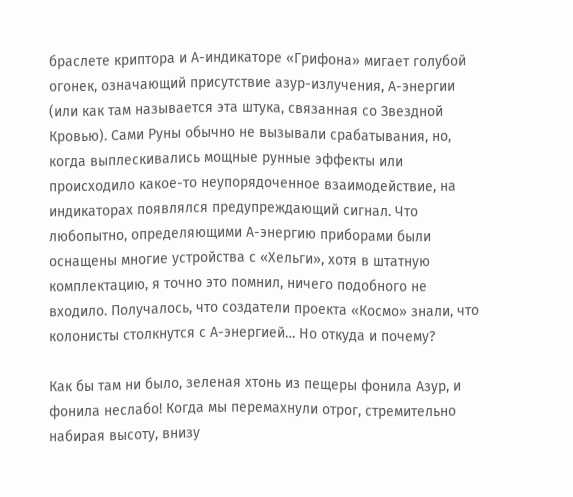браслете криптора и А-индикаторе «Грифона» мигает голубой огонек, означающий присутствие азур-излучения, А-энергии (или как там называется эта штука, связанная со Звездной Кровью). Сами Руны обычно не вызывали срабатывания, но, когда выплескивались мощные рунные эффекты или происходило какое-то неупорядоченное взаимодействие, на индикаторах появлялся предупреждающий сигнал. Что любопытно, определяющими А-энергию приборами были оснащены многие устройства с «Хельги», хотя в штатную комплектацию, я точно это помнил, ничего подобного не входило. Получалось, что создатели проекта «Космо» знали, что колонисты столкнутся с А-энергией… Но откуда и почему?

Как бы там ни было, зеленая хтонь из пещеры фонила Азур, и фонила неслабо! Когда мы перемахнули отрог, стремительно набирая высоту, внизу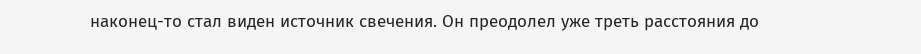наконец-то стал виден источник свечения. Он преодолел уже треть расстояния до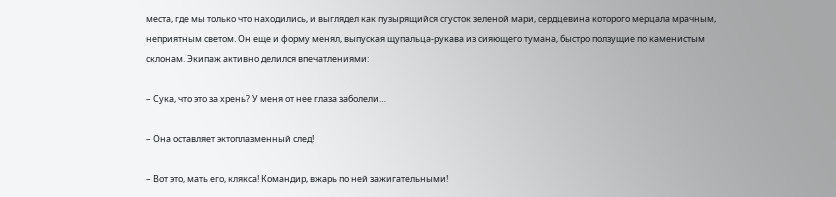места, где мы только что находились, и выглядел как пузырящийся сгусток зеленой мари, сердцевина которого мерцала мрачным, неприятным светом. Он еще и форму менял, выпуская щупальца-рукава из сияющего тумана, быстро ползущие по каменистым склонам. Экипаж активно делился впечатлениями:

– Сука, что это за хрень? У меня от нее глаза заболели…

– Она оставляет эктоплазменный след!

– Вот это, мать его, клякса! Командир, вжарь по ней зажигательными!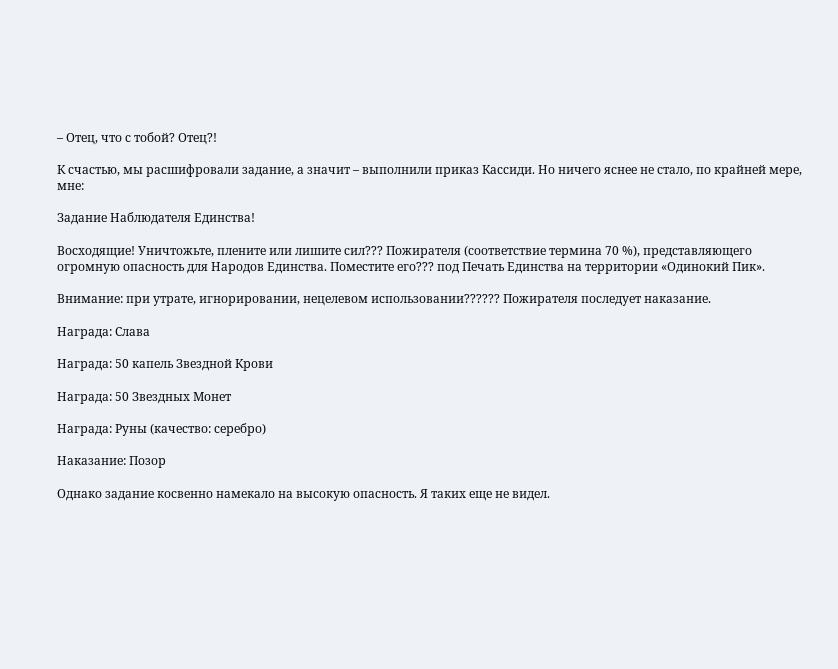– Отец, что с тобой? Отец?!

К счастью, мы расшифровали задание, а значит – выполнили приказ Кассиди. Но ничего яснее не стало, по крайней мере, мне:

Задание Наблюдателя Единства!

Восходящие! Уничтожьте, плените или лишите сил??? Пожирателя (соответствие термина 70 %), представляющего огромную опасность для Народов Единства. Поместите его??? под Печать Единства на территории «Одинокий Пик».

Внимание: при утрате, игнорировании, нецелевом использовании?????? Пожирателя последует наказание.

Награда: Слава

Награда: 50 капель Звездной Крови

Награда: 50 Звездных Монет

Награда: Руны (качество: серебро)

Наказание: Позор

Однако задание косвенно намекало на высокую опасность. Я таких еще не видел.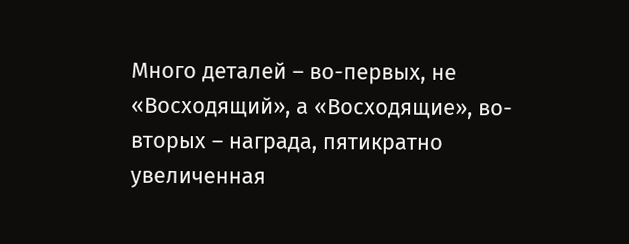Много деталей – во-первых, не «Восходящий», а «Восходящие», во-вторых – награда, пятикратно увеличенная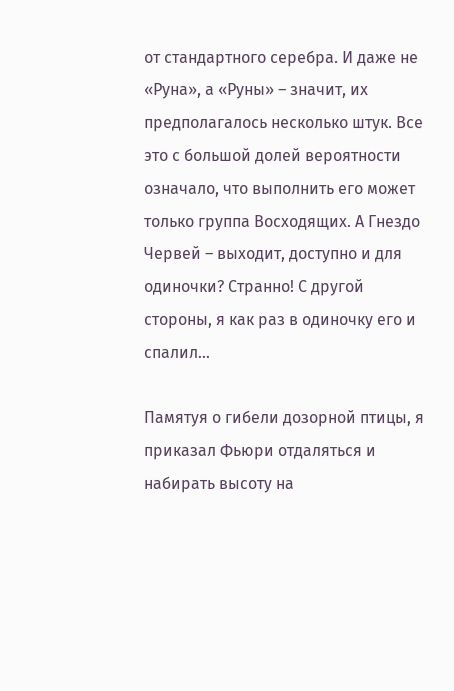от стандартного серебра. И даже не «Руна», а «Руны» – значит, их предполагалось несколько штук. Все это с большой долей вероятности означало, что выполнить его может только группа Восходящих. А Гнездо Червей – выходит, доступно и для одиночки? Странно! С другой стороны, я как раз в одиночку его и спалил…

Памятуя о гибели дозорной птицы, я приказал Фьюри отдаляться и набирать высоту на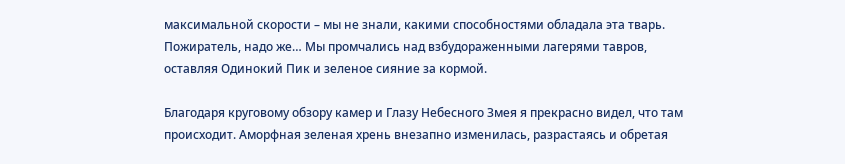максимальной скорости – мы не знали, какими способностями обладала эта тварь. Пожиратель, надо же… Мы промчались над взбудораженными лагерями тавров, оставляя Одинокий Пик и зеленое сияние за кормой.

Благодаря круговому обзору камер и Глазу Небесного Змея я прекрасно видел, что там происходит. Аморфная зеленая хрень внезапно изменилась, разрастаясь и обретая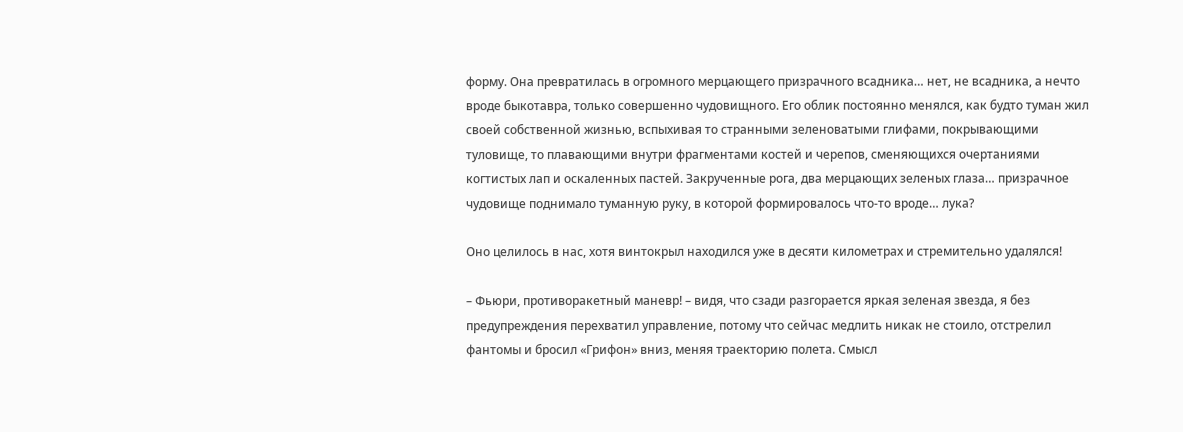форму. Она превратилась в огромного мерцающего призрачного всадника… нет, не всадника, а нечто вроде быкотавра, только совершенно чудовищного. Его облик постоянно менялся, как будто туман жил своей собственной жизнью, вспыхивая то странными зеленоватыми глифами, покрывающими туловище, то плавающими внутри фрагментами костей и черепов, сменяющихся очертаниями когтистых лап и оскаленных пастей. Закрученные рога, два мерцающих зеленых глаза… призрачное чудовище поднимало туманную руку, в которой формировалось что-то вроде… лука?

Оно целилось в нас, хотя винтокрыл находился уже в десяти километрах и стремительно удалялся!

– Фьюри, противоракетный маневр! – видя, что сзади разгорается яркая зеленая звезда, я без предупреждения перехватил управление, потому что сейчас медлить никак не стоило, отстрелил фантомы и бросил «Грифон» вниз, меняя траекторию полета. Смысл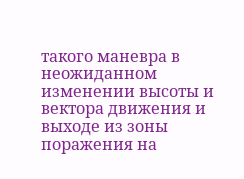такого маневра в неожиданном изменении высоты и вектора движения и выходе из зоны поражения на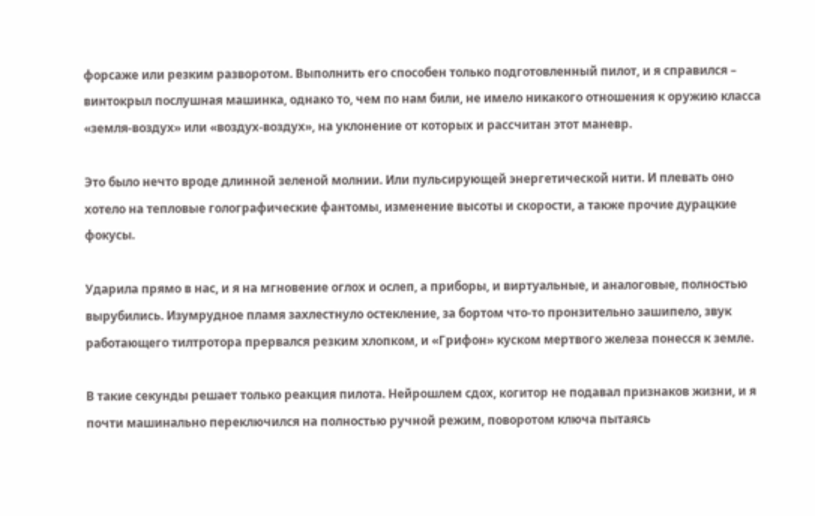форсаже или резким разворотом. Выполнить его способен только подготовленный пилот, и я справился – винтокрыл послушная машинка, однако то, чем по нам били, не имело никакого отношения к оружию класса «земля-воздух» или «воздух-воздух», на уклонение от которых и рассчитан этот маневр.

Это было нечто вроде длинной зеленой молнии. Или пульсирующей энергетической нити. И плевать оно хотело на тепловые голографические фантомы, изменение высоты и скорости, а также прочие дурацкие фокусы.

Ударила прямо в нас, и я на мгновение оглох и ослеп, а приборы, и виртуальные, и аналоговые, полностью вырубились. Изумрудное пламя захлестнуло остекление, за бортом что-то пронзительно зашипело, звук работающего тилтротора прервался резким хлопком, и «Грифон» куском мертвого железа понесся к земле.

В такие секунды решает только реакция пилота. Нейрошлем сдох, когитор не подавал признаков жизни, и я почти машинально переключился на полностью ручной режим, поворотом ключа пытаясь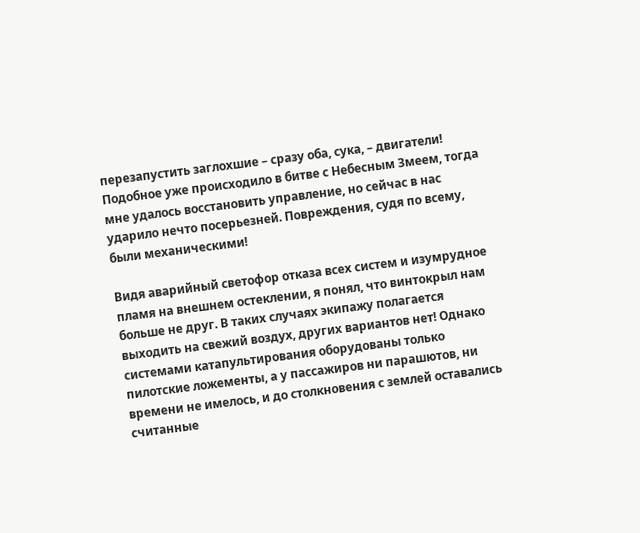перезапустить заглохшие – сразу оба, сука, – двигатели! Подобное уже происходило в битве с Небесным Змеем, тогда мне удалось восстановить управление, но сейчас в нас ударило нечто посерьезней. Повреждения, судя по всему, были механическими!

Видя аварийный светофор отказа всех систем и изумрудное пламя на внешнем остеклении, я понял, что винтокрыл нам больше не друг. В таких случаях экипажу полагается выходить на свежий воздух, других вариантов нет! Однако системами катапультирования оборудованы только пилотские ложементы, а у пассажиров ни парашютов, ни времени не имелось, и до столкновения с землей оставались считанные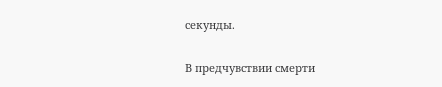секунды.

В предчувствии смерти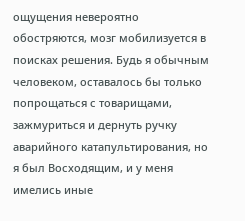ощущения невероятно обостряются, мозг мобилизуется в поисках решения. Будь я обычным человеком, оставалось бы только попрощаться с товарищами, зажмуриться и дернуть ручку аварийного катапультирования, но я был Восходящим, и у меня имелись иные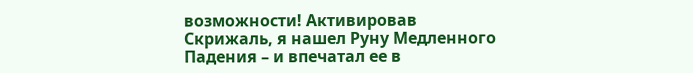возможности! Активировав Скрижаль, я нашел Руну Медленного Падения – и впечатал ее в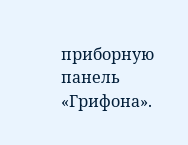приборную панель «Грифона».